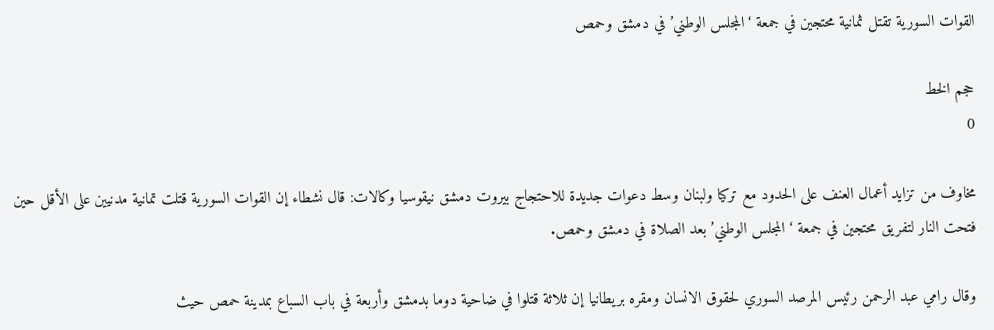القوات السورية تقتل ثمانية محتجين في جمعة ‘المجلس الوطني’ في دمشق وحمص

حجم الخط
0

مخاوف من تزايد أعمال العنف على الحدود مع تركيا ولبنان وسط دعوات جديدة للاحتجاج بيروت دمشق نيقوسيا وكالات: قال نشطاء إن القوات السورية قتلت تمانية مدنيين على الأقل حين فتحت النار لتفريق محتجين في جمعة ‘ المجلس الوطني’ بعد الصلاة في دمشق وحمص.

وقال رامي عبد الرحمن رئيس المرصد السوري لحقوق الانسان ومقره بريطانيا إن ثلاثة قتلوا في ضاحية دوما بدمشق وأربعة في باب السباع بمدينة حمص حيث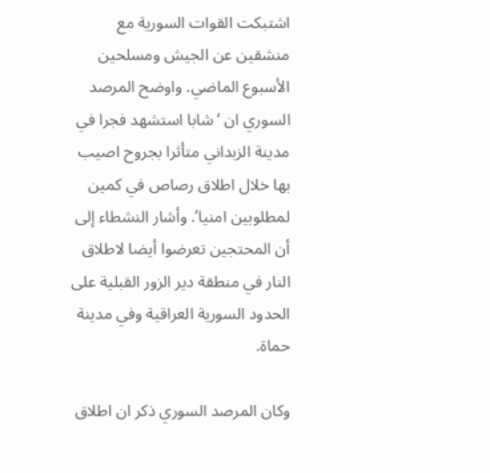اشتبكت القوات السورية مع منشقين عن الجيش ومسلحين الأسبوع الماضي. واوضح المرصد السوري ان ‘شابا استشهد فجرا في مدينة الزبداني متأثرا بجروح اصيب بها خلال اطلاق رصاص في كمين لمطلوبين امنيا’. وأشار النشطاء إلى أن المحتجين تعرضوا أيضا لاطلاق النار في منطقة دير الزور القبلية على الحدود السورية العراقية وفي مدينة حماة.

وكان المرصد السوري ذكر ان اطلاق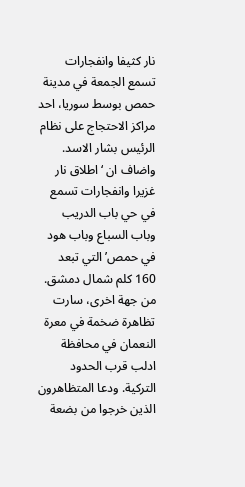نار كثيفا وانفجارات تسمع الجمعة في مدينة حمص بوسط سوريا، احد مراكز الاحتجاج على نظام الرئيس بشار الاسد. واضاف ان ‘اطلاق نار غزيرا وانفجارات تسمع في حي باب الدريب وباب السباع وباب هود في حمص’ التي تبعد 160 كلم شمال دمشق. من جهة اخرى، سارت تظاهرة ضخمة في معرة النعمان في محافظة ادلب قرب الحدود التركية. ودعا المتظاهرون الذين خرجوا من بضعة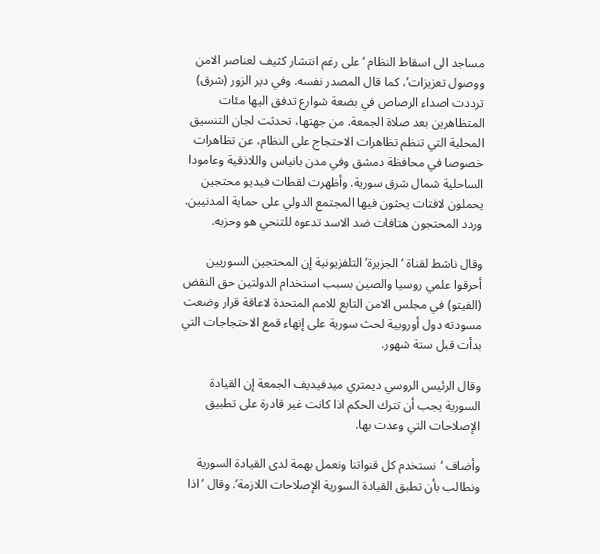مساجد الى اسقاط النظام ‘على رغم انتشار كثيف لعناصر الامن ووصول تعزيزات’، كما قال المصدر نفسه. وفي دير الزور (شرق) ترددت اصداء الرصاص في بضعة شوارع تدفق اليها مئات المتظاهرين بعد صلاة الجمعة. من جهتها، تحدثت لجان التنسيق المحلية التي تنظم تظاهرات الاحتجاج على النظام، عن تظاهرات خصوصا في محافظة دمشق وفي مدن بانياس واللاذقية وعامودا الساحلية شمال شرق سورية. وأظهرت لقطات فيديو محتجين يحملون لافتات يحثون فيها المجتمع الدولي على حماية المدنيين. وردد المحتجون هتافات ضد الاسد تدعوه للتنحي هو وحزبه.

وقال ناشط لقناة ‘الجزيرة’ التلفزيونية إن المحتجين السوريين أحرقوا علمي روسيا والصين بسبب استخدام الدولتين حق النقض (الفيتو) في مجلس الامن التابع للامم المتحدة لاعاقة قرار وضعت مسودته دول أوروبية لحث سورية على إنهاء قمع الاحتجاجات التي بدأت قبل ستة شهور.

وقال الرئيس الروسي ديمتري ميدفيديف الجمعة إن القيادة السورية يجب أن تترك الحكم اذا كانت غير قادرة على تطبيق الإصلاحات التي وعدت بها.

وأضاف ‘نستخدم كل قنواتنا ونعمل بهمة لدى القيادة السورية ونطالب بأن تطبق القيادة السورية الإصلاحات اللازمة’. وقال ‘اذا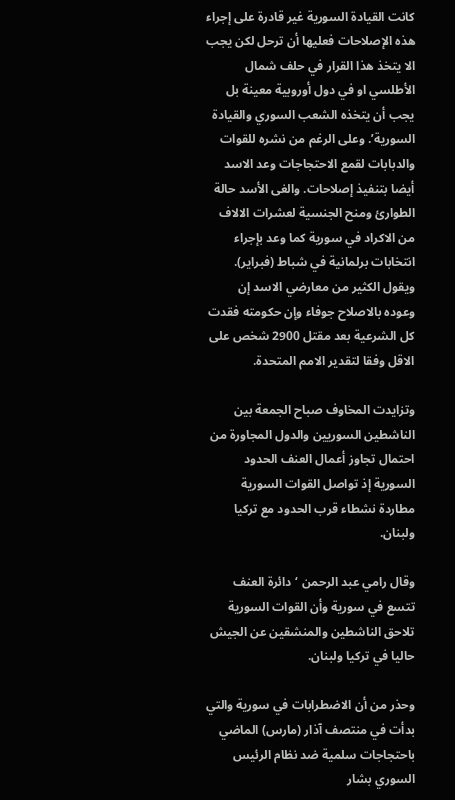كانت القيادة السورية غير قادرة على إجراء هذه الإصلاحات فعليها أن ترحل لكن يجب الا يتخذ هذا القرار في حلف شمال الأطلسي او في دول أوروبية معينة بل يجب أن يتخذه الشعب السوري والقيادة السورية’. وعلى الرغم من نشره للقوات والدبابات لقمع الاحتجاجات وعد الاسد أيضا بتنفيذ إصلاحات. والغى الأسد حالة الطوارئ ومنح الجنسية لعشرات الالاف من الاكراد في سورية كما وعد بإجراء انتخابات برلمانية في شباط (فبراير). ويقول الكثير من معارضي الاسد إن وعوده بالاصلاح جوفاء وإن حكومته فقدت كل الشرعية بعد مقتل 2900 شخص على الاقل وفقا لتقدير الامم المتحدة.

وتزايدت المخاوف صباح الجمعة بين الناشطين السوريين والدول المجاورة من احتمال تجاوز أعمال العنف الحدود السورية إذ تواصل القوات السورية مطاردة نشطاء قرب الحدود مع تركيا ولبنان.

وقال رامي عبد الرحمن ‘دائرة العنف تتسع في سورية وأن القوات السورية تلاحق الناشطين والمنشقين عن الجيش حاليا في تركيا ولبنان.

وحذر من أن الاضطرابات في سورية والتي بدأت في منتصف آذار (مارس) الماضي باحتجاجات سلمية ضد نظام الرئيس السوري بشار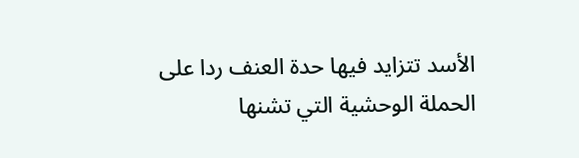الأسد تتزايد فيها حدة العنف ردا على الحملة الوحشية التي تشنها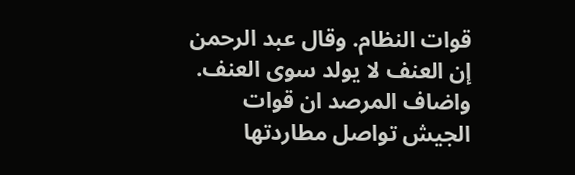قوات النظام. وقال عبد الرحمن إن العنف لا يولد سوى العنف. واضاف المرصد ان قوات الجيش تواصل مطاردتها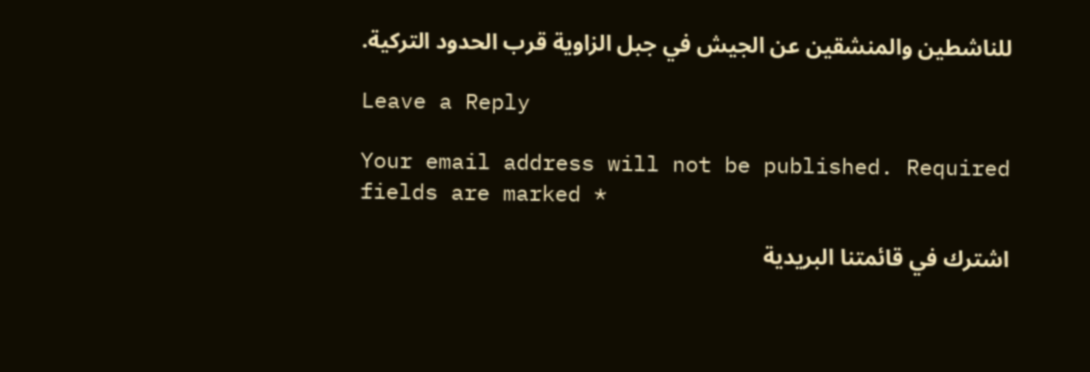للناشطين والمنشقين عن الجيش في جبل الزاوية قرب الحدود التركية.

Leave a Reply

Your email address will not be published. Required fields are marked *

اشترك في قائمتنا البريدية